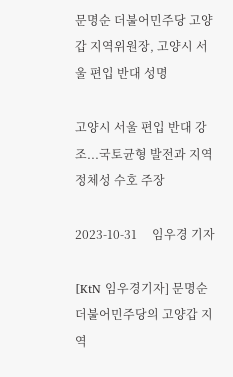문명순 더불어민주당 고양갑 지역위원장, 고양시 서울 편입 반대 성명

고양시 서울 편입 반대 강조...국토균형 발전과 지역 정체성 수호 주장

2023-10-31     임우경 기자

[KtN 임우경기자] 문명순 더불어민주당의 고양갑 지역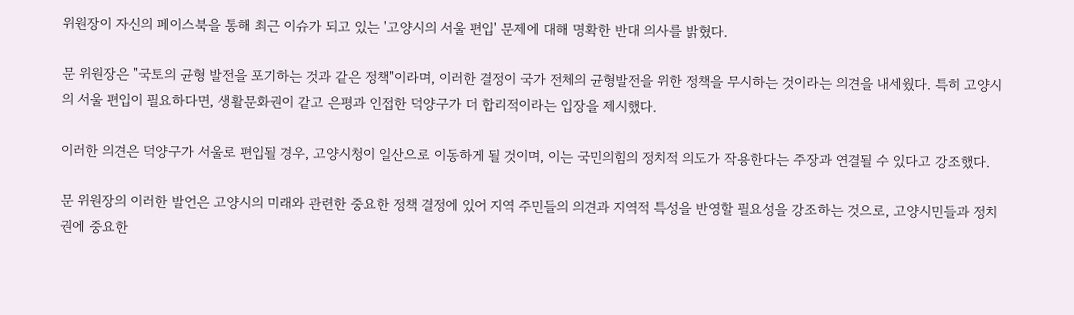위원장이 자신의 페이스북을 통해 최근 이슈가 되고 있는 '고양시의 서울 편입' 문제에 대해 명확한 반대 의사를 밝혔다.

문 위원장은 "국토의 균형 발전을 포기하는 것과 같은 정책"이라며, 이러한 결정이 국가 전체의 균형발전을 위한 정책을 무시하는 것이라는 의견을 내세웠다. 특히 고양시의 서울 편입이 필요하다면, 생활문화권이 같고 은평과 인접한 덕양구가 더 합리적이라는 입장을 제시했다.

이러한 의견은 덕양구가 서울로 편입될 경우, 고양시청이 일산으로 이동하게 될 것이며, 이는 국민의힘의 정치적 의도가 작용한다는 주장과 연결될 수 있다고 강조했다.

문 위원장의 이러한 발언은 고양시의 미래와 관련한 중요한 정책 결정에 있어 지역 주민들의 의견과 지역적 특성을 반영할 필요성을 강조하는 것으로, 고양시민들과 정치권에 중요한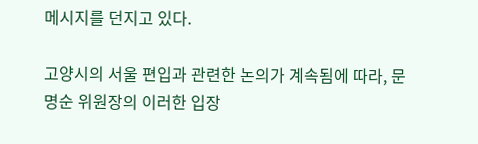메시지를 던지고 있다.

고양시의 서울 편입과 관련한 논의가 계속됨에 따라, 문명순 위원장의 이러한 입장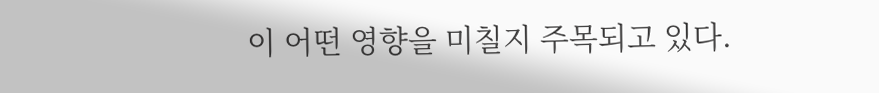이 어떤 영향을 미칠지 주목되고 있다.